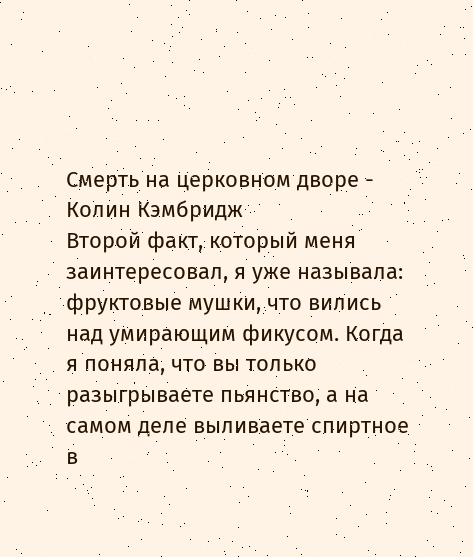Смерть на церковном дворе - Колин Кэмбридж
Второй факт, который меня заинтересовал, я уже называла: фруктовые мушки, что вились над умирающим фикусом. Когда я поняла, что вы только разыгрываете пьянство, а на самом деле выливаете спиртное в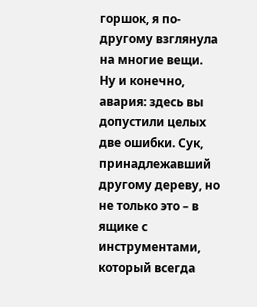горшок, я по-другому взглянула на многие вещи.
Ну и конечно, авария: здесь вы допустили целых две ошибки. Сук, принадлежавший другому дереву, но не только это – в ящике с инструментами, который всегда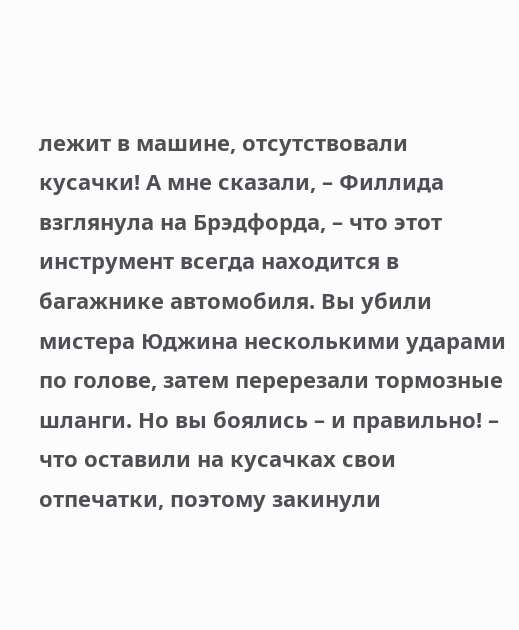лежит в машине, отсутствовали кусачки! А мне сказали, – Филлида взглянула на Брэдфорда, – что этот инструмент всегда находится в багажнике автомобиля. Вы убили мистера Юджина несколькими ударами по голове, затем перерезали тормозные шланги. Но вы боялись – и правильно! – что оставили на кусачках свои отпечатки, поэтому закинули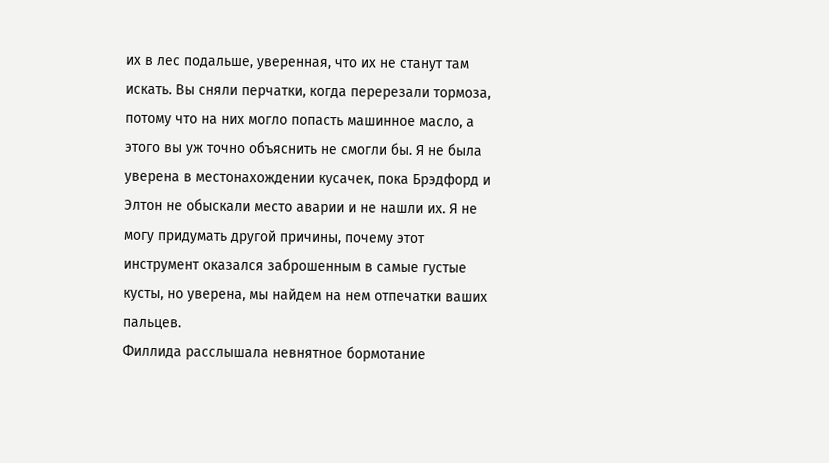их в лес подальше, уверенная, что их не станут там искать. Вы сняли перчатки, когда перерезали тормоза, потому что на них могло попасть машинное масло, а этого вы уж точно объяснить не смогли бы. Я не была уверена в местонахождении кусачек, пока Брэдфорд и Элтон не обыскали место аварии и не нашли их. Я не могу придумать другой причины, почему этот инструмент оказался заброшенным в самые густые кусты, но уверена, мы найдем на нем отпечатки ваших пальцев.
Филлида расслышала невнятное бормотание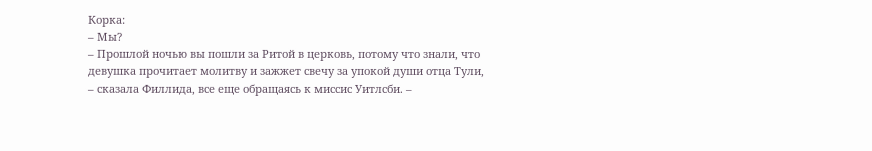Корка:
– Мы?
– Прошлой ночью вы пошли за Ритой в церковь, потому что знали, что девушка прочитает молитву и зажжет свечу за упокой души отца Тули, – сказала Филлида, все еще обращаясь к миссис Уитлсби. –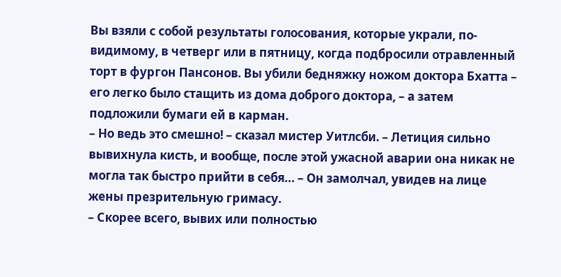Вы взяли с собой результаты голосования, которые украли, по-видимому, в четверг или в пятницу, когда подбросили отравленный торт в фургон Пансонов. Вы убили бедняжку ножом доктора Бхатта – его легко было стащить из дома доброго доктора, – а затем подложили бумаги ей в карман.
– Но ведь это смешно! – сказал мистер Уитлсби. – Летиция сильно вывихнула кисть, и вообще, после этой ужасной аварии она никак не могла так быстро прийти в себя… – Он замолчал, увидев на лице жены презрительную гримасу.
– Скорее всего, вывих или полностью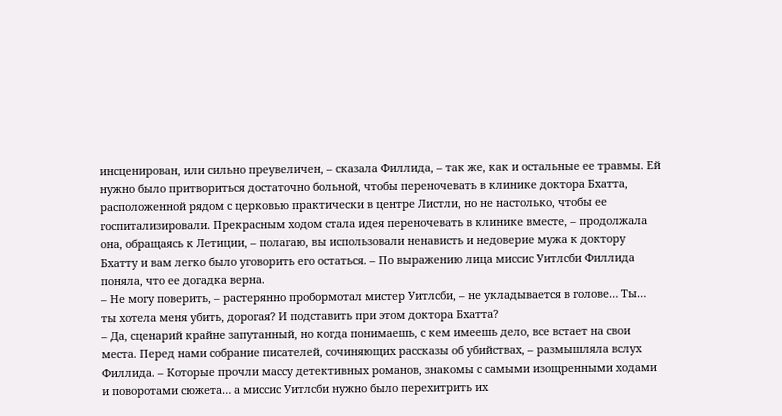инсценирован, или сильно преувеличен, – сказала Филлида, – так же, как и остальные ее травмы. Ей нужно было притвориться достаточно больной, чтобы переночевать в клинике доктора Бхатта, расположенной рядом с церковью практически в центре Листли, но не настолько, чтобы ее госпитализировали. Прекрасным ходом стала идея переночевать в клинике вместе, – продолжала она, обращаясь к Летиции, – полагаю, вы использовали ненависть и недоверие мужа к доктору Бхатту и вам легко было уговорить его остаться. – По выражению лица миссис Уитлсби Филлида поняла, что ее догадка верна.
– Не могу поверить, – растерянно пробормотал мистер Уитлсби, – не укладывается в голове… Ты… ты хотела меня убить, дорогая? И подставить при этом доктора Бхатта?
– Да, сценарий крайне запутанный, но когда понимаешь, с кем имеешь дело, все встает на свои места. Перед нами собрание писателей, сочиняющих рассказы об убийствах, – размышляла вслух Филлида. – Которые прочли массу детективных романов, знакомы с самыми изощренными ходами и поворотами сюжета… а миссис Уитлсби нужно было перехитрить их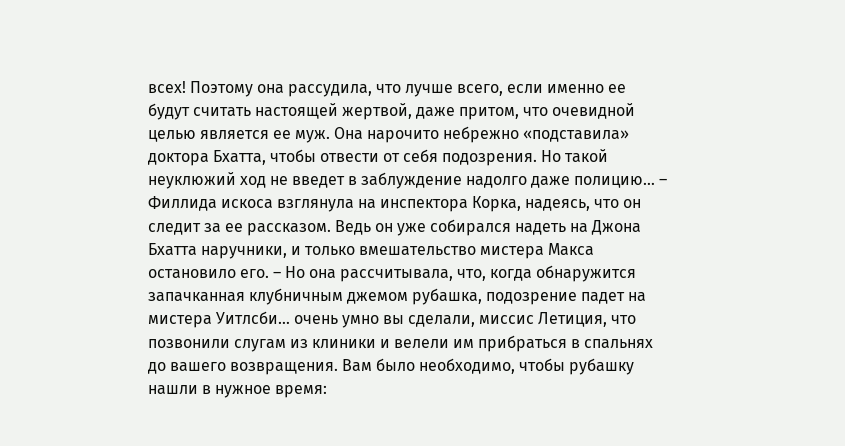всех! Поэтому она рассудила, что лучше всего, если именно ее будут считать настоящей жертвой, даже притом, что очевидной целью является ее муж. Она нарочито небрежно «подставила» доктора Бхатта, чтобы отвести от себя подозрения. Но такой неуклюжий ход не введет в заблуждение надолго даже полицию… – Филлида искоса взглянула на инспектора Корка, надеясь, что он следит за ее рассказом. Ведь он уже собирался надеть на Джона Бхатта наручники, и только вмешательство мистера Макса остановило его. – Но она рассчитывала, что, когда обнаружится запачканная клубничным джемом рубашка, подозрение падет на мистера Уитлсби… очень умно вы сделали, миссис Летиция, что позвонили слугам из клиники и велели им прибраться в спальнях до вашего возвращения. Вам было необходимо, чтобы рубашку нашли в нужное время: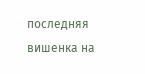последняя вишенка на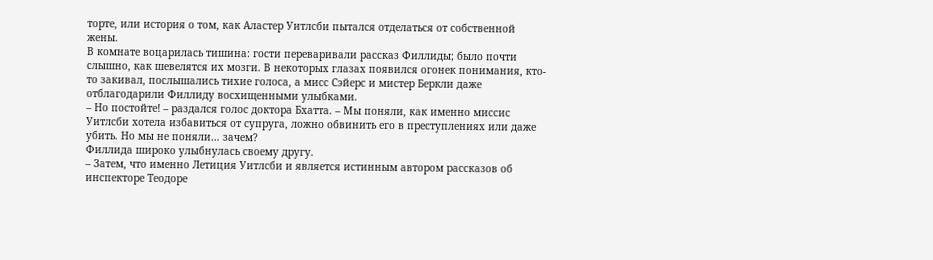торте, или история о том, как Аластер Уитлсби пытался отделаться от собственной жены.
В комнате воцарилась тишина: гости переваривали рассказ Филлиды; было почти слышно, как шевелятся их мозги. В некоторых глазах появился огонек понимания, кто-то закивал, послышались тихие голоса, а мисс Сэйерс и мистер Беркли даже отблагодарили Филлиду восхищенными улыбками.
– Но постойте! – раздался голос доктора Бхатта. – Мы поняли, как именно миссис Уитлсби хотела избавиться от супруга, ложно обвинить его в преступлениях или даже убить. Но мы не поняли… зачем?
Филлида широко улыбнулась своему другу.
– Затем, что именно Летиция Уитлсби и является истинным автором рассказов об инспекторе Теодоре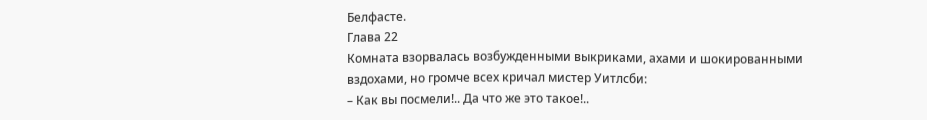Белфасте.
Глава 22
Комната взорвалась возбужденными выкриками, ахами и шокированными вздохами, но громче всех кричал мистер Уитлсби:
– Как вы посмели!.. Да что же это такое!..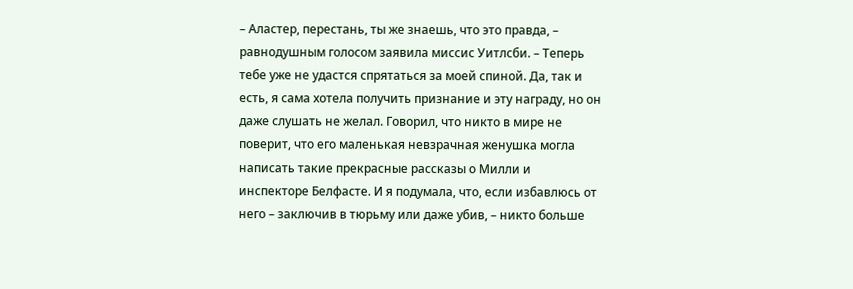– Аластер, перестань, ты же знаешь, что это правда, – равнодушным голосом заявила миссис Уитлсби. – Теперь тебе уже не удастся спрятаться за моей спиной. Да, так и есть, я сама хотела получить признание и эту награду, но он даже слушать не желал. Говорил, что никто в мире не поверит, что его маленькая невзрачная женушка могла написать такие прекрасные рассказы о Милли и инспекторе Белфасте. И я подумала, что, если избавлюсь от него – заключив в тюрьму или даже убив, – никто больше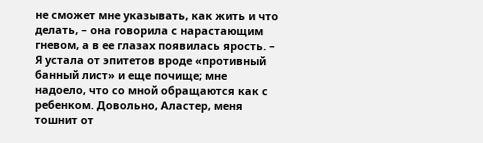не сможет мне указывать, как жить и что делать, – она говорила с нарастающим гневом, а в ее глазах появилась ярость. – Я устала от эпитетов вроде «противный банный лист» и еще почище; мне надоело, что со мной обращаются как с ребенком. Довольно, Аластер, меня тошнит от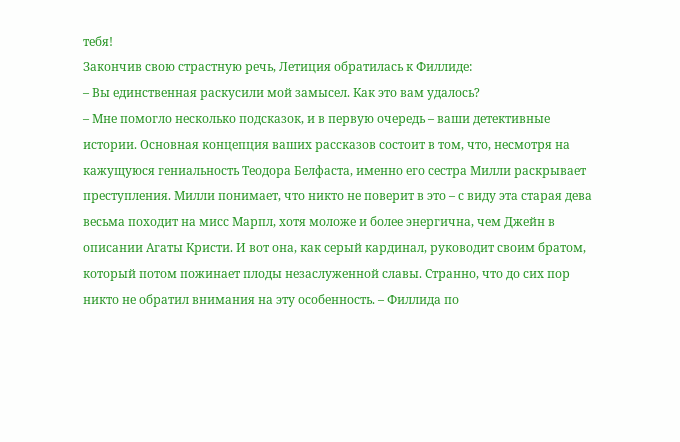тебя!
Закончив свою страстную речь, Летиция обратилась к Филлиде:
– Вы единственная раскусили мой замысел. Как это вам удалось?
– Мне помогло несколько подсказок, и в первую очередь – ваши детективные истории. Основная концепция ваших рассказов состоит в том, что, несмотря на кажущуюся гениальность Теодора Белфаста, именно его сестра Милли раскрывает преступления. Милли понимает, что никто не поверит в это – с виду эта старая дева весьма походит на мисс Марпл, хотя моложе и более энергична, чем Джейн в описании Агаты Кристи. И вот она, как серый кардинал, руководит своим братом, который потом пожинает плоды незаслуженной славы. Странно, что до сих пор никто не обратил внимания на эту особенность. – Филлида по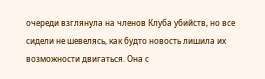очереди взглянула на членов Клуба убийств, но все сидели не шевелясь, как будто новость лишила их возможности двигаться. Она с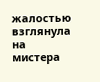жалостью взглянула на мистера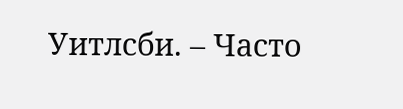Уитлсби. – Часто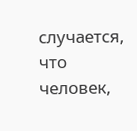случается, что человек,